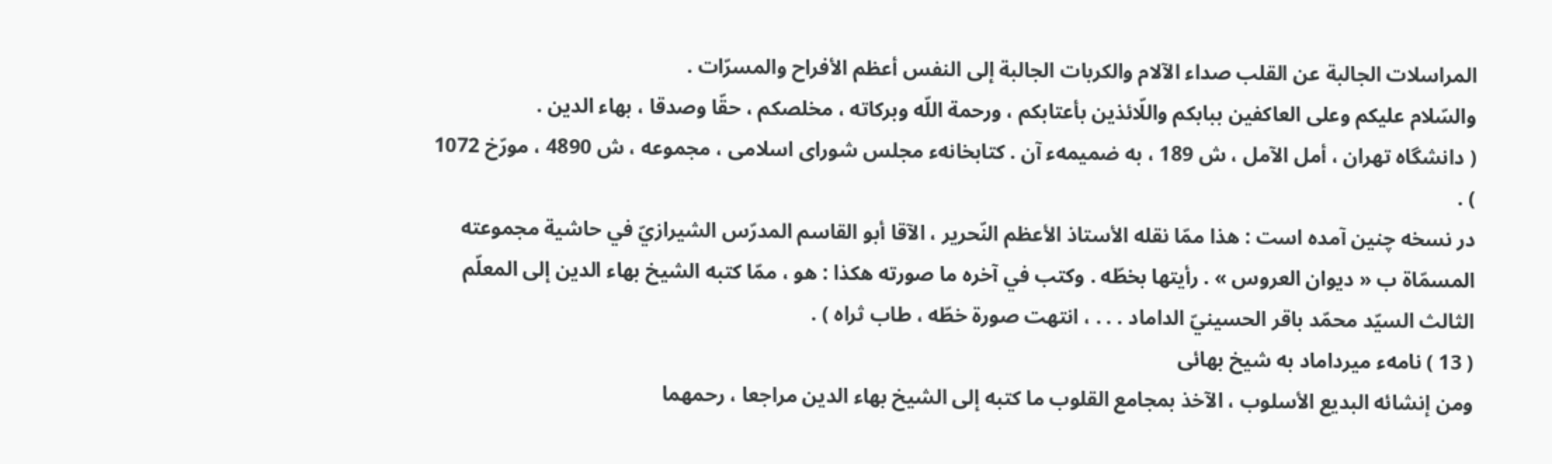المراسلات الجالبة عن القلب صداء الآلام والكربات الجالبة إلى النفس أعظم الأفراح والمسرّات .
والسّلام عليكم وعلى العاكفين ببابكم واللّائذين بأعتابكم ، ورحمة اللّه وبركاته ، مخلصكم ، حقّا وصدقا ، بهاء الدين .
( دانشگاه تهران ، أمل الآمل ، ش 189 ، به ضميمهء آن . كتابخانهء مجلس شوراى اسلامى ، مجموعه ، ش 4890 ، مورّخ 1072 ) .
در نسخه چنين آمده است : هذا ممّا نقله الأستاذ الأعظم النّحرير ، الآقا أبو القاسم المدرّس الشيرازيّ في حاشية مجموعته المسمّاة ب « ديوان العروس » . رأيتها بخطّه . وكتب في آخره ما صورته هكذا : هو ، ممّا كتبه الشيخ بهاء الدين إلى المعلّم الثالث السيّد محمّد باقر الحسينيّ الداماد . . . ، انتهت صورة خطّه ، طاب ثراه ) .
( 13 ) نامهء ميرداماد به شيخ بهائى
ومن إنشائه البديع الأسلوب ، الآخذ بمجامع القلوب ما كتبه إلى الشيخ بهاء الدين مراجعا ، رحمهما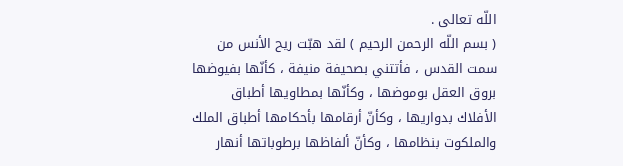اللّه تعالى .
( بسم اللّه الرحمن الرحيم ) لقد هبّت ريح الأنس من سمت القدس ، فأتتني بصحيفة منيفة ، كأنّها بفيوضها بروق العقل بوموضها ، وكأنّها بمطاويها أطباق الأفلاك بدواريها ، وكأنّ أرقامها بأحكامها أطباق الملك والملكوت بنظامها ، وكأنّ ألفاظها برطوباتها أنهار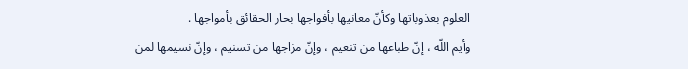العلوم بعذوباتها وكأنّ معانيها بأفواجها بحار الحقائق بأمواجها .
وأيم اللّه ، إنّ طباعها من تنعيم ، وإنّ مزاجها من تسنيم ، وإنّ نسيمها لمن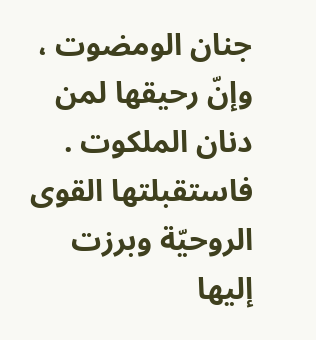جنان الومضوت ، وإنّ رحيقها لمن دنان الملكوت . فاستقبلتها القوى الروحيّة وبرزت إليها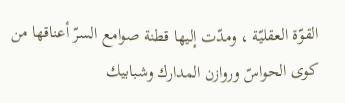القوّة العقليّة ، ومدّت إليها قطنة صوامع السرّ أعناقها من كوى الحواسّ وروازن المدارك وشبابيك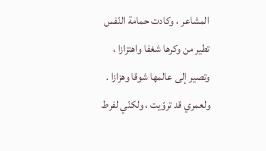المشاعر ، وكادت حمامة النّفس تطير من وكرها شغفا واهتزازا ، وتصير إلى عالمها شوقا وهزازا . ولعمري قد تروّيت ، ولكنّي لفرط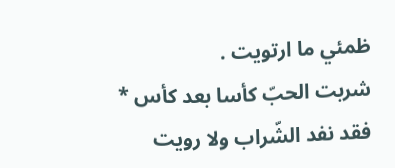ظمئي ما ارتويت .
شربت الحبّ كأسا بعد كأس * فقد نفد الشّراب ولا رويت